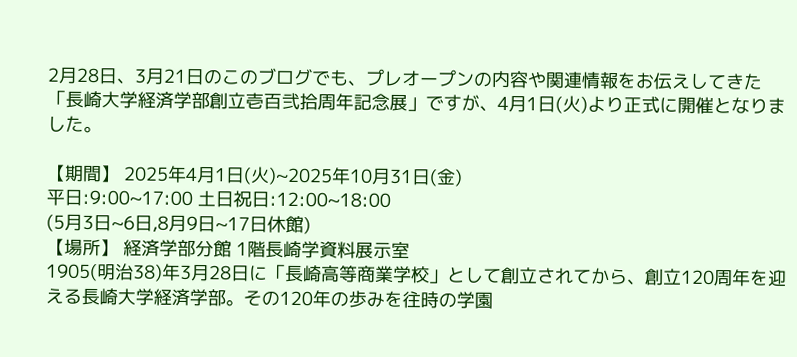2月28日、3月21日のこのブログでも、プレオープンの内容や関連情報をお伝えしてきた
「長崎大学経済学部創立壱百弐拾周年記念展」ですが、4月1日(火)より正式に開催となりました。

【期間】 2025年4月1日(火)~2025年10月31日(金)
平日:9:00~17:00 土日祝日:12:00~18:00
(5月3日~6日,8月9日~17日休館)
【場所】 経済学部分館 1階長崎学資料展示室
1905(明治38)年3月28日に「長崎高等商業学校」として創立されてから、創立120周年を迎える長崎大学経済学部。その120年の歩みを往時の学園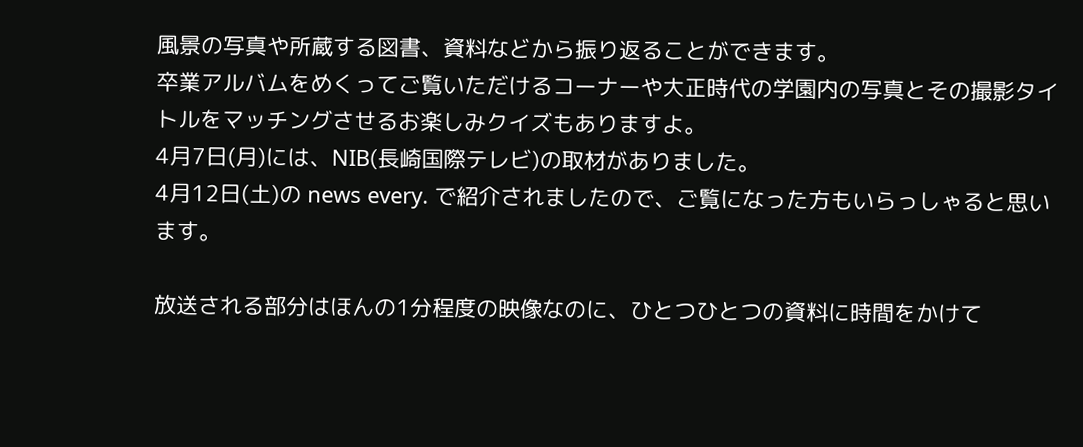風景の写真や所蔵する図書、資料などから振り返ることができます。
卒業アルバムをめくってご覧いただけるコーナーや大正時代の学園内の写真とその撮影タイトルをマッチングさせるお楽しみクイズもありますよ。
4月7日(月)には、NIB(長崎国際テレビ)の取材がありました。
4月12日(土)の news every. で紹介されましたので、ご覧になった方もいらっしゃると思います。

放送される部分はほんの1分程度の映像なのに、ひとつひとつの資料に時間をかけて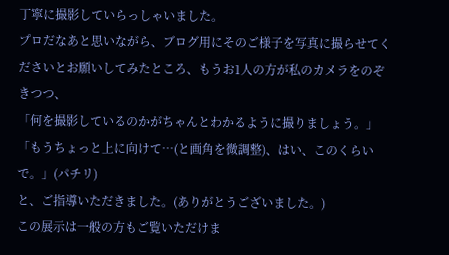丁寧に撮影していらっしゃいました。
プロだなあと思いながら、ブログ用にそのご様子を写真に撮らせてくださいとお願いしてみたところ、もうお1人の方が私のカメラをのぞきつつ、
「何を撮影しているのかがちゃんとわかるように撮りましょう。」
「もうちょっと上に向けて…(と画角を微調整)、はい、このくらいで。」(パチリ)
と、ご指導いただきました。(ありがとうございました。)
この展示は一般の方もご覧いただけま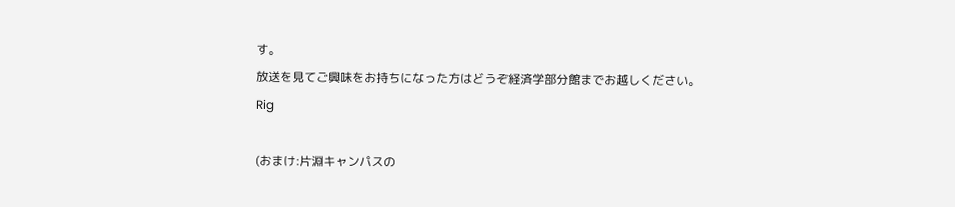す。
放送を見てご興味をお持ちになった方はどうぞ経済学部分館までお越しください。
Rig

(おまけ:片淵キャンパスの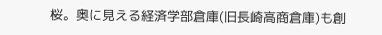桜。奥に見える経済学部倉庫(旧長崎高商倉庫)も創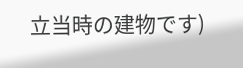立当時の建物です)